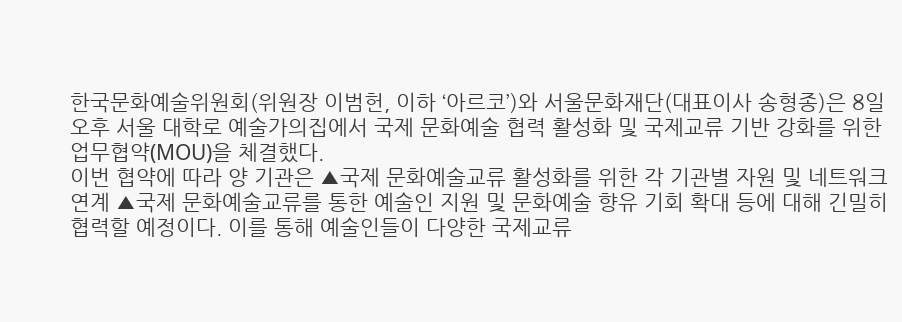한국문화예술위원회(위원장 이범헌, 이하 ‘아르코’)와 서울문화재단(대표이사 송형종)은 8일 오후 서울 대학로 예술가의집에서 국제 문화예술 협력 활성화 및 국제교류 기반 강화를 위한 업무협약(MOU)을 체결했다.
이번 협약에 따라 양 기관은 ▲국제 문화예술교류 활성화를 위한 각 기관별 자원 및 네트워크 연계 ▲국제 문화예술교류를 통한 예술인 지원 및 문화예술 향유 기회 확대 등에 대해 긴밀히 협력할 예정이다. 이를 통해 예술인들이 다양한 국제교류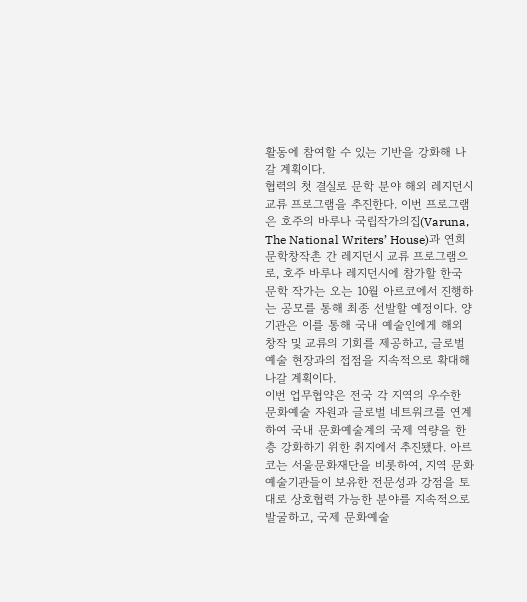활동에 참여할 수 있는 기반을 강화해 나갈 계획이다.
협력의 첫 결실로 문학 분야 해외 레지던시 교류 프로그램을 추진한다. 이번 프로그램은 호주의 바루나 국립작가의집(Varuna, The National Writers’ House)과 연희문학창작촌 간 레지던시 교류 프로그램으로, 호주 바루나 레지던시에 참가할 한국 문학 작가는 오는 10월 아르코에서 진행하는 공모를 통해 최종 선발할 예정이다. 양 기관은 이를 통해 국내 예술인에게 해외 창작 및 교류의 기회를 제공하고, 글로벌 예술 현장과의 접점을 지속적으로 확대해 나갈 계획이다.
이번 업무협약은 전국 각 지역의 우수한 문화예술 자원과 글로벌 네트워크를 연계하여 국내 문화예술계의 국제 역량을 한층 강화하기 위한 취지에서 추진됐다. 아르코는 서울문화재단을 비롯하여, 지역 문화예술기관들이 보유한 전문성과 강점을 토대로 상호협력 가능한 분야를 지속적으로 발굴하고, 국제 문화예술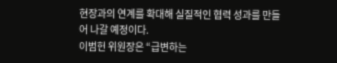현장과의 연계를 확대해 실질적인 협력 성과를 만들어 나갈 예정이다.
이범헌 위원장은 “급변하는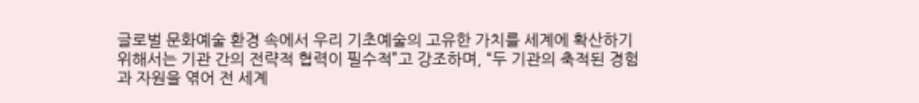글로벌 문화예술 환경 속에서 우리 기초예술의 고유한 가치를 세계에 확산하기 위해서는 기관 간의 전략적 협력이 필수적”고 강조하며, “두 기관의 축적된 경험과 자원을 엮어 전 세계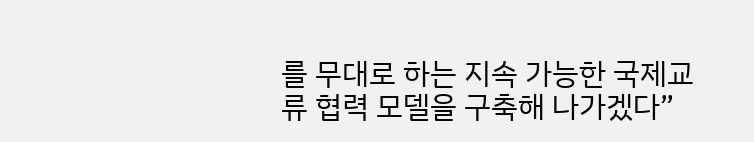를 무대로 하는 지속 가능한 국제교류 협력 모델을 구축해 나가겠다”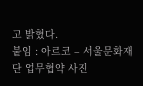고 밝혔다.
붙임 : 아르코 – 서울문화재단 업무협약 사진